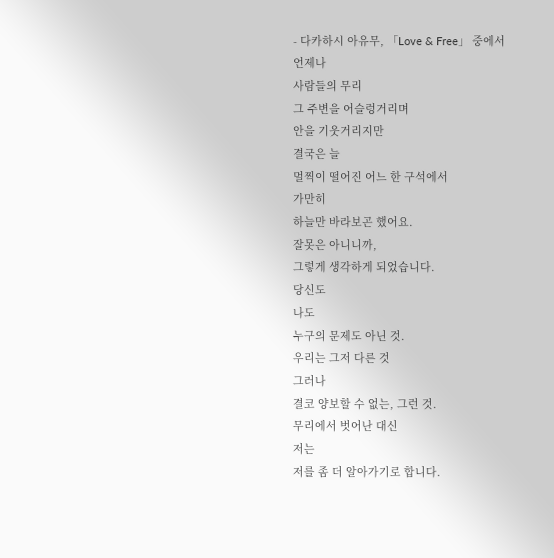- 다카하시 아유무, 「Love & Free」 중에서
언제나
사람들의 무리
그 주변을 어슬렁거리며
안을 기웃거리지만
결국은 늘
멀찍이 떨어진 어느 한 구석에서
가만히
하늘만 바라보곤 했어요.
잘못은 아니니까,
그렇게 생각하게 되었습니다.
당신도
나도
누구의 문제도 아닌 것.
우리는 그저 다른 것
그러나
결코 양보할 수 없는, 그런 것.
무리에서 벗어난 대신
저는
저를 좀 더 알아가기로 합니다.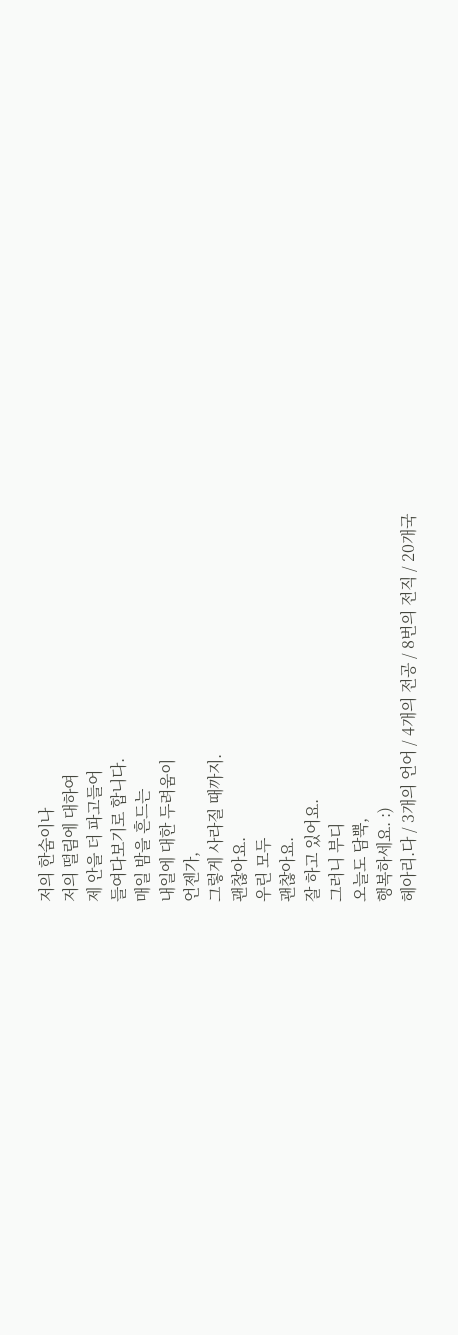저의 한숨이나
저의 떨림에 대하여
제 안을 더 파고들어
들여다보기로 합니다.
매일 밤을 흔드는
내일에 대한 두려움이
언젠가,
그렇게 사라질 때까지.
괜찮아요.
우린 모두
괜찮아요.
잘 하고 있어요.
그러니 부디
오늘도 담뿍,
행복하세요. :)
헤아리.다 / 3개의 언어 / 4개의 전공 / 8번의 전직 / 20개국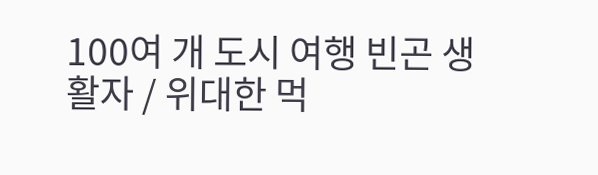100여 개 도시 여행 빈곤 생활자 / 위대한 먹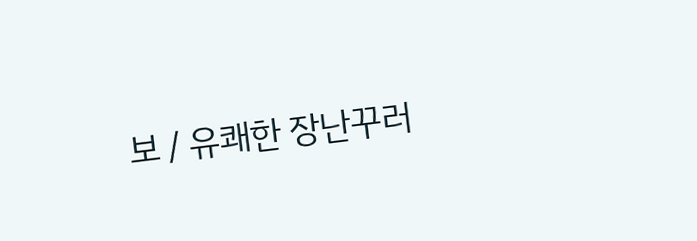보 / 유쾌한 장난꾸러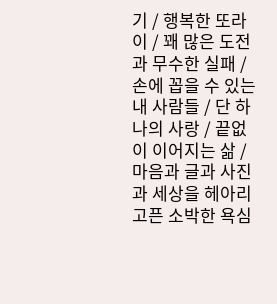기 / 행복한 또라이 / 꽤 많은 도전과 무수한 실패 / 손에 꼽을 수 있는 내 사람들 / 단 하나의 사랑 / 끝없이 이어지는 삶 / 마음과 글과 사진과 세상을 헤아리고픈 소박한 욕심